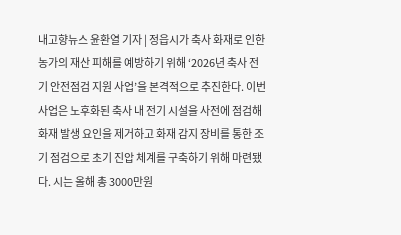내고향뉴스 윤환열 기자 | 정읍시가 축사 화재로 인한 농가의 재산 피해를 예방하기 위해 ‘2026년 축사 전기 안전점검 지원 사업’을 본격적으로 추진한다. 이번 사업은 노후화된 축사 내 전기 시설을 사전에 점검해 화재 발생 요인을 제거하고 화재 감지 장비를 통한 조기 점검으로 초기 진압 체계를 구축하기 위해 마련됐다. 시는 올해 총 3000만원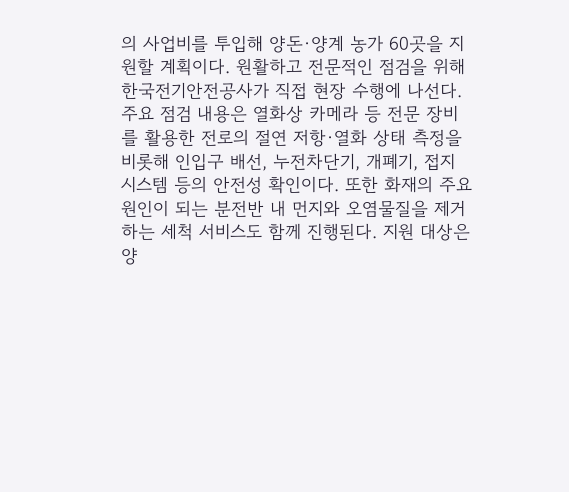의 사업비를 투입해 양돈·양계 농가 60곳을 지원할 계획이다. 원활하고 전문적인 점검을 위해 한국전기안전공사가 직접 현장 수행에 나선다. 주요 점검 내용은 열화상 카메라 등 전문 장비를 활용한 전로의 절연 저항·열화 상태 측정을 비롯해 인입구 배선, 누전차단기, 개폐기, 접지 시스템 등의 안전성 확인이다. 또한 화재의 주요 원인이 되는 분전반 내 먼지와 오염물질을 제거하는 세척 서비스도 함께 진행된다. 지원 대상은 양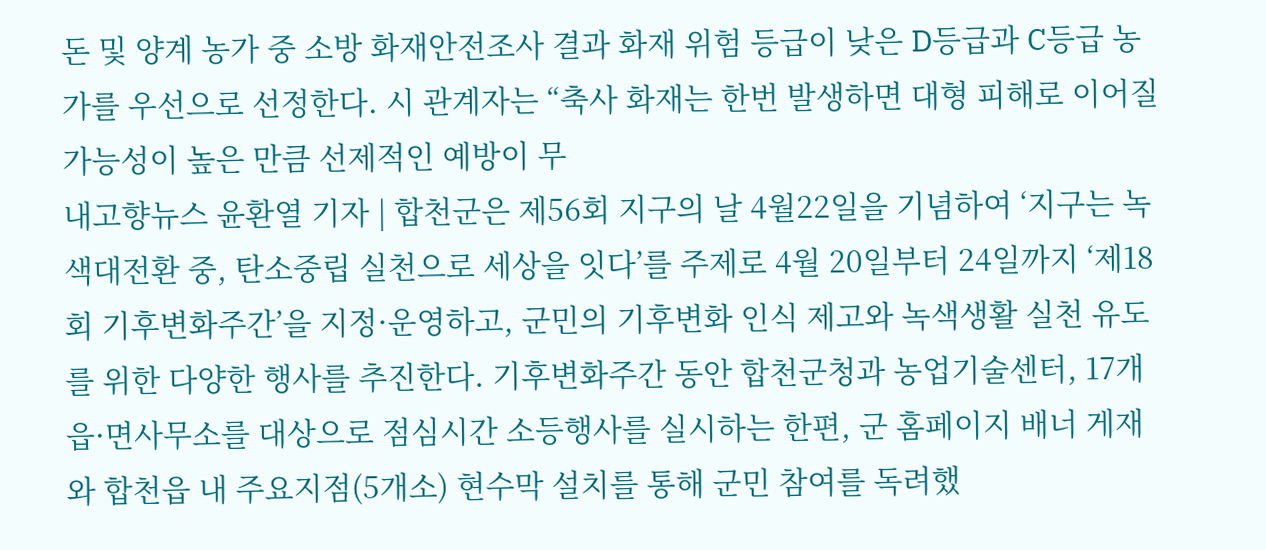돈 및 양계 농가 중 소방 화재안전조사 결과 화재 위험 등급이 낮은 D등급과 C등급 농가를 우선으로 선정한다. 시 관계자는 “축사 화재는 한번 발생하면 대형 피해로 이어질 가능성이 높은 만큼 선제적인 예방이 무
내고향뉴스 윤환열 기자 | 합천군은 제56회 지구의 날 4월22일을 기념하여 ‘지구는 녹색대전환 중, 탄소중립 실천으로 세상을 잇다’를 주제로 4월 20일부터 24일까지 ‘제18회 기후변화주간’을 지정·운영하고, 군민의 기후변화 인식 제고와 녹색생활 실천 유도를 위한 다양한 행사를 추진한다. 기후변화주간 동안 합천군청과 농업기술센터, 17개 읍·면사무소를 대상으로 점심시간 소등행사를 실시하는 한편, 군 홈페이지 배너 게재와 합천읍 내 주요지점(5개소) 현수막 설치를 통해 군민 참여를 독려했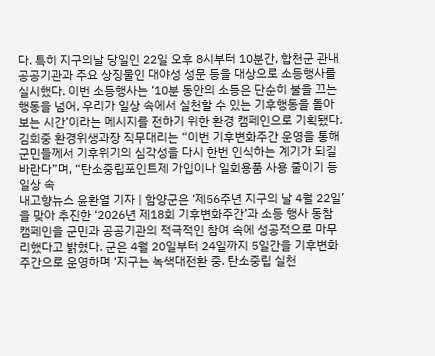다. 특히 지구의날 당일인 22일 오후 8시부터 10분간, 합천군 관내 공공기관과 주요 상징물인 대야성 성문 등을 대상으로 소등행사를 실시했다. 이번 소등행사는 ‘10분 동안의 소등은 단순히 불을 끄는 행동을 넘어, 우리가 일상 속에서 실천할 수 있는 기후행동을 돌아보는 시간’이라는 메시지를 전하기 위한 환경 캠페인으로 기획됐다. 김희중 환경위생과장 직무대리는 “이번 기후변화주간 운영을 통해 군민들께서 기후위기의 심각성을 다시 한번 인식하는 계기가 되길 바란다”며, “탄소중립포인트제 가입이나 일회용품 사용 줄이기 등 일상 속
내고향뉴스 윤환열 기자 | 함양군은 ‘제56주년 지구의 날 4월 22일’ 을 맞아 추진한 ‘2026년 제18회 기후변화주간’과 소등 행사 동참 캠페인을 군민과 공공기관의 적극적인 참여 속에 성공적으로 마무리했다고 밝혔다. 군은 4월 20일부터 24일까지 5일간을 기후변화주간으로 운영하며 ‘지구는 녹색대전환 중. 탄소중립 실천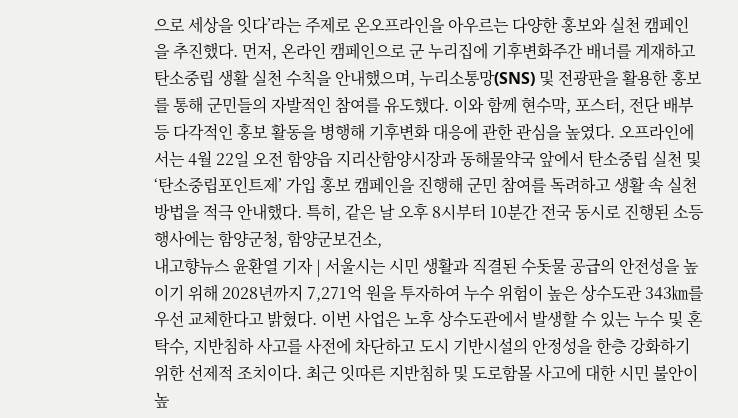으로 세상을 잇다’라는 주제로 온오프라인을 아우르는 다양한 홍보와 실천 캠페인을 추진했다. 먼저, 온라인 캠페인으로 군 누리집에 기후변화주간 배너를 게재하고 탄소중립 생활 실천 수칙을 안내했으며, 누리소통망(SNS) 및 전광판을 활용한 홍보를 통해 군민들의 자발적인 참여를 유도했다. 이와 함께 현수막, 포스터, 전단 배부 등 다각적인 홍보 활동을 병행해 기후변화 대응에 관한 관심을 높였다. 오프라인에서는 4월 22일 오전 함양읍 지리산함양시장과 동해물약국 앞에서 탄소중립 실천 및 ‘탄소중립포인트제’ 가입 홍보 캠페인을 진행해 군민 참여를 독려하고 생활 속 실천 방법을 적극 안내했다. 특히, 같은 날 오후 8시부터 10분간 전국 동시로 진행된 소등 행사에는 함양군청, 함양군보건소,
내고향뉴스 윤환열 기자 | 서울시는 시민 생활과 직결된 수돗물 공급의 안전성을 높이기 위해 2028년까지 7,271억 원을 투자하여 누수 위험이 높은 상수도관 343㎞를 우선 교체한다고 밝혔다. 이번 사업은 노후 상수도관에서 발생할 수 있는 누수 및 혼탁수, 지반침하 사고를 사전에 차단하고 도시 기반시설의 안정성을 한층 강화하기 위한 선제적 조치이다. 최근 잇따른 지반침하 및 도로함몰 사고에 대한 시민 불안이 높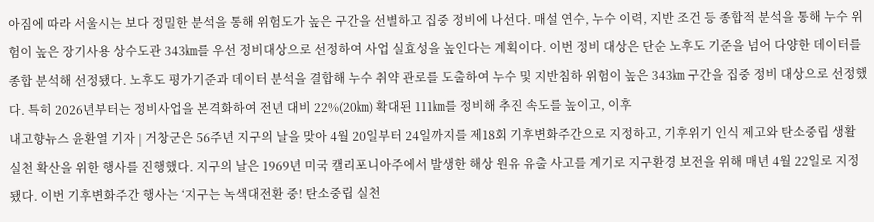아짐에 따라 서울시는 보다 정밀한 분석을 통해 위험도가 높은 구간을 선별하고 집중 정비에 나선다. 매설 연수, 누수 이력, 지반 조건 등 종합적 분석을 통해 누수 위험이 높은 장기사용 상수도관 343㎞를 우선 정비대상으로 선정하여 사업 실효성을 높인다는 계획이다. 이번 정비 대상은 단순 노후도 기준을 넘어 다양한 데이터를 종합 분석해 선정됐다. 노후도 평가기준과 데이터 분석을 결합해 누수 취약 관로를 도출하여 누수 및 지반침하 위험이 높은 343㎞ 구간을 집중 정비 대상으로 선정했다. 특히 2026년부터는 정비사업을 본격화하여 전년 대비 22%(20㎞) 확대된 111㎞를 정비해 추진 속도를 높이고, 이후
내고향뉴스 윤환열 기자 | 거창군은 56주년 지구의 날을 맞아 4월 20일부터 24일까지를 제18회 기후변화주간으로 지정하고, 기후위기 인식 제고와 탄소중립 생활 실천 확산을 위한 행사를 진행했다. 지구의 날은 1969년 미국 캘리포니아주에서 발생한 해상 원유 유출 사고를 계기로 지구환경 보전을 위해 매년 4월 22일로 지정됐다. 이번 기후변화주간 행사는 ‘지구는 녹색대전환 중! 탄소중립 실천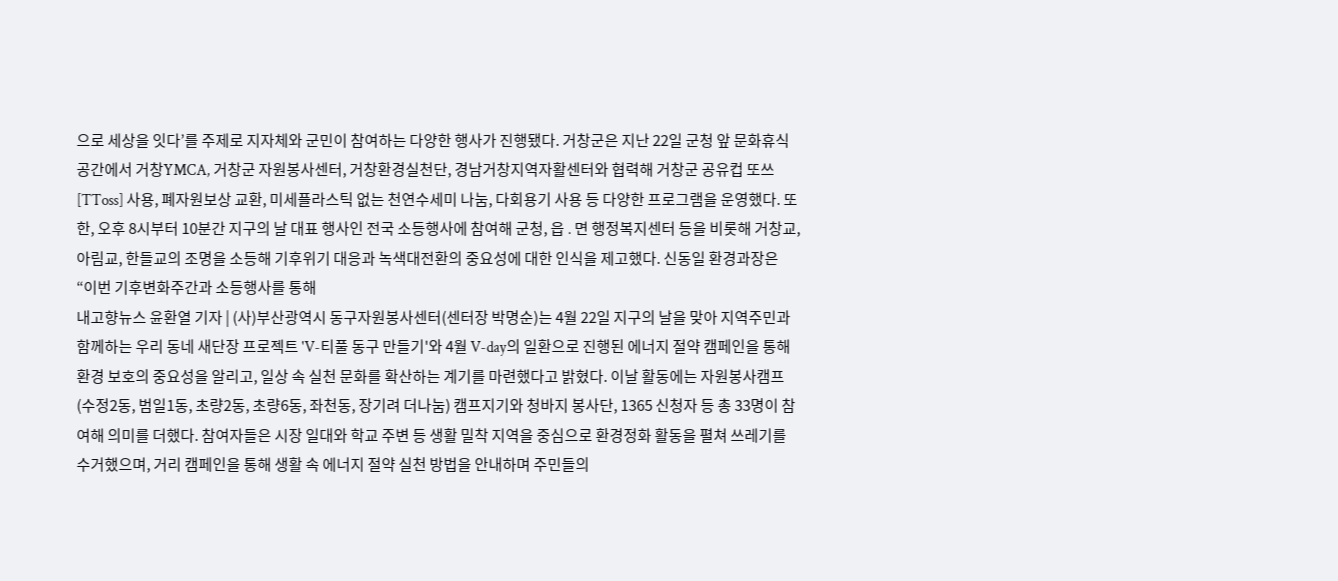으로 세상을 잇다’를 주제로 지자체와 군민이 참여하는 다양한 행사가 진행됐다. 거창군은 지난 22일 군청 앞 문화휴식공간에서 거창YMCA, 거창군 자원봉사센터, 거창환경실천단, 경남거창지역자활센터와 협력해 거창군 공유컵 또쓰[TToss] 사용, 폐자원보상 교환, 미세플라스틱 없는 천연수세미 나눔, 다회용기 사용 등 다양한 프로그램을 운영했다. 또한, 오후 8시부터 10분간 지구의 날 대표 행사인 전국 소등행사에 참여해 군청, 읍․면 행정복지센터 등을 비롯해 거창교, 아림교, 한들교의 조명을 소등해 기후위기 대응과 녹색대전환의 중요성에 대한 인식을 제고했다. 신동일 환경과장은 “이번 기후변화주간과 소등행사를 통해
내고향뉴스 윤환열 기자 | (사)부산광역시 동구자원봉사센터(센터장 박명순)는 4월 22일 지구의 날을 맞아 지역주민과 함께하는 우리 동네 새단장 프로젝트 'V-티풀 동구 만들기'와 4월 V-day의 일환으로 진행된 에너지 절약 캠페인을 통해 환경 보호의 중요성을 알리고, 일상 속 실천 문화를 확산하는 계기를 마련했다고 밝혔다. 이날 활동에는 자원봉사캠프(수정2동, 범일1동, 초량2동, 초량6동, 좌천동, 장기려 더나눔) 캠프지기와 청바지 봉사단, 1365 신청자 등 총 33명이 참여해 의미를 더했다. 참여자들은 시장 일대와 학교 주변 등 생활 밀착 지역을 중심으로 환경정화 활동을 펼쳐 쓰레기를 수거했으며, 거리 캠페인을 통해 생활 속 에너지 절약 실천 방법을 안내하며 주민들의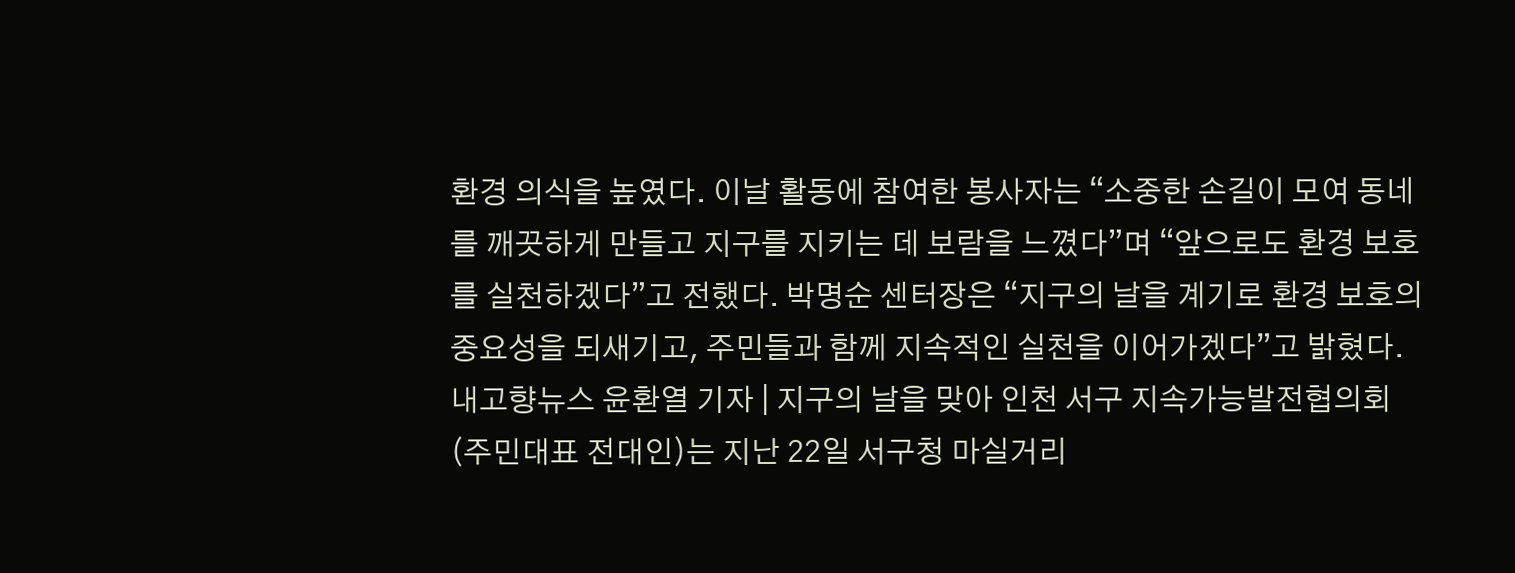환경 의식을 높였다. 이날 활동에 참여한 봉사자는 “소중한 손길이 모여 동네를 깨끗하게 만들고 지구를 지키는 데 보람을 느꼈다”며 “앞으로도 환경 보호를 실천하겠다”고 전했다. 박명순 센터장은 “지구의 날을 계기로 환경 보호의 중요성을 되새기고, 주민들과 함께 지속적인 실천을 이어가겠다”고 밝혔다.
내고향뉴스 윤환열 기자 | 지구의 날을 맞아 인천 서구 지속가능발전협의회(주민대표 전대인)는 지난 22일 서구청 마실거리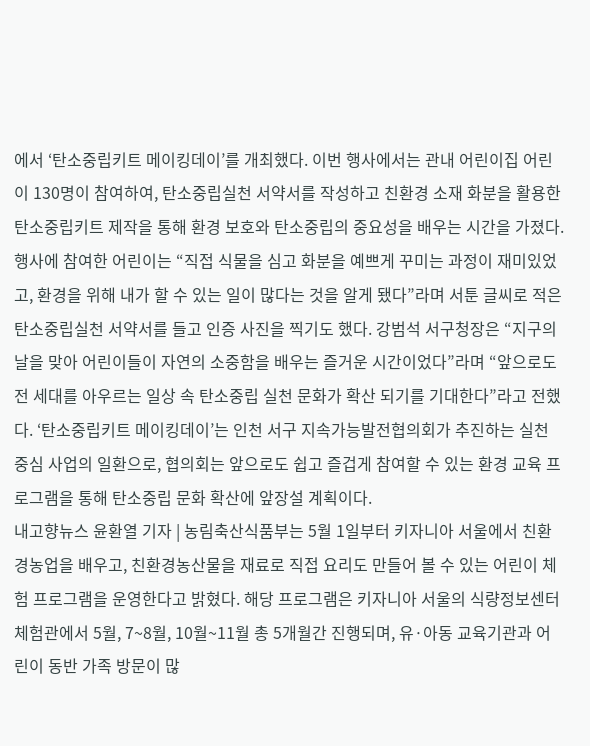에서 ‘탄소중립키트 메이킹데이’를 개최했다. 이번 행사에서는 관내 어린이집 어린이 130명이 참여하여, 탄소중립실천 서약서를 작성하고 친환경 소재 화분을 활용한 탄소중립키트 제작을 통해 환경 보호와 탄소중립의 중요성을 배우는 시간을 가졌다. 행사에 참여한 어린이는 “직접 식물을 심고 화분을 예쁘게 꾸미는 과정이 재미있었고, 환경을 위해 내가 할 수 있는 일이 많다는 것을 알게 됐다”라며 서툰 글씨로 적은 탄소중립실천 서약서를 들고 인증 사진을 찍기도 했다. 강범석 서구청장은 “지구의 날을 맞아 어린이들이 자연의 소중함을 배우는 즐거운 시간이었다”라며 “앞으로도 전 세대를 아우르는 일상 속 탄소중립 실천 문화가 확산 되기를 기대한다”라고 전했다. ‘탄소중립키트 메이킹데이’는 인천 서구 지속가능발전협의회가 추진하는 실천 중심 사업의 일환으로, 협의회는 앞으로도 쉽고 즐겁게 참여할 수 있는 환경 교육 프로그램을 통해 탄소중립 문화 확산에 앞장설 계획이다.
내고향뉴스 윤환열 기자 | 농림축산식품부는 5월 1일부터 키자니아 서울에서 친환경농업을 배우고, 친환경농산물을 재료로 직접 요리도 만들어 볼 수 있는 어린이 체험 프로그램을 운영한다고 밝혔다. 해당 프로그램은 키자니아 서울의 식량정보센터 체험관에서 5월, 7~8월, 10월~11월 총 5개월간 진행되며, 유·아동 교육기관과 어린이 동반 가족 방문이 많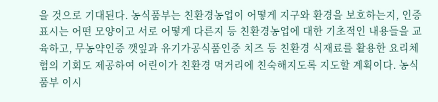을 것으로 기대된다. 농식품부는 친환경농업이 어떻게 지구와 환경을 보호하는지, 인증표시는 어떤 모양이고 서로 어떻게 다른지 등 친환경농업에 대한 기초적인 내용들을 교육하고, 무농약인증 깻잎과 유기가공식품인증 치즈 등 친환경 식재료를 활용한 요리체험의 기회도 제공하여 어린이가 친환경 먹거리에 친숙해지도록 지도할 계획이다. 농식품부 이시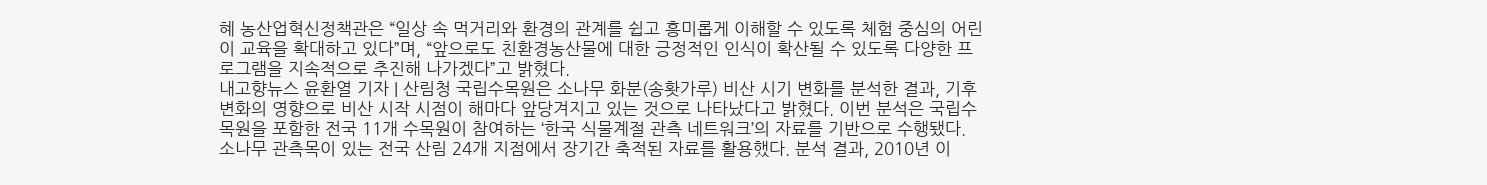혜 농산업혁신정책관은 “일상 속 먹거리와 환경의 관계를 쉽고 흥미롭게 이해할 수 있도록 체험 중심의 어린이 교육을 확대하고 있다”며, “앞으로도 친환경농산물에 대한 긍정적인 인식이 확산될 수 있도록 다양한 프로그램을 지속적으로 추진해 나가겠다”고 밝혔다.
내고향뉴스 윤환열 기자 | 산림청 국립수목원은 소나무 화분(송홧가루) 비산 시기 변화를 분석한 결과, 기후변화의 영향으로 비산 시작 시점이 해마다 앞당겨지고 있는 것으로 나타났다고 밝혔다. 이번 분석은 국립수목원을 포함한 전국 11개 수목원이 참여하는 ‘한국 식물계절 관측 네트워크’의 자료를 기반으로 수행됐다. 소나무 관측목이 있는 전국 산림 24개 지점에서 장기간 축적된 자료를 활용했다. 분석 결과, 2010년 이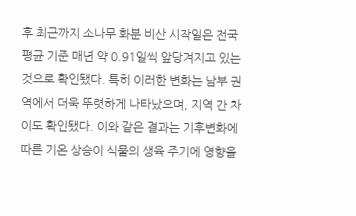후 최근까지 소나무 화분 비산 시작일은 전국 평균 기준 매년 약 0.91일씩 앞당겨지고 있는 것으로 확인됐다. 특히 이러한 변화는 남부 권역에서 더욱 뚜렷하게 나타났으며, 지역 간 차이도 확인됐다. 이와 같은 결과는 기후변화에 따른 기온 상승이 식물의 생육 주기에 영향을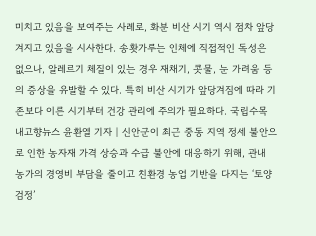미치고 있음을 보여주는 사례로, 화분 비산 시기 역시 점차 앞당겨지고 있음을 시사한다. 송홧가루는 인체에 직접적인 독성은 없으나, 알레르기 체질이 있는 경우 재채기, 콧물, 눈 가려움 등의 증상을 유발할 수 있다. 특히 비산 시기가 앞당겨짐에 따라 기존보다 이른 시기부터 건강 관리에 주의가 필요하다. 국립수목
내고향뉴스 윤환열 기자 | 신안군이 최근 중동 지역 정세 불안으로 인한 농자재 가격 상승과 수급 불안에 대응하기 위해, 관내 농가의 경영비 부담을 줄이고 친환경 농업 기반을 다지는 ‘토양검정’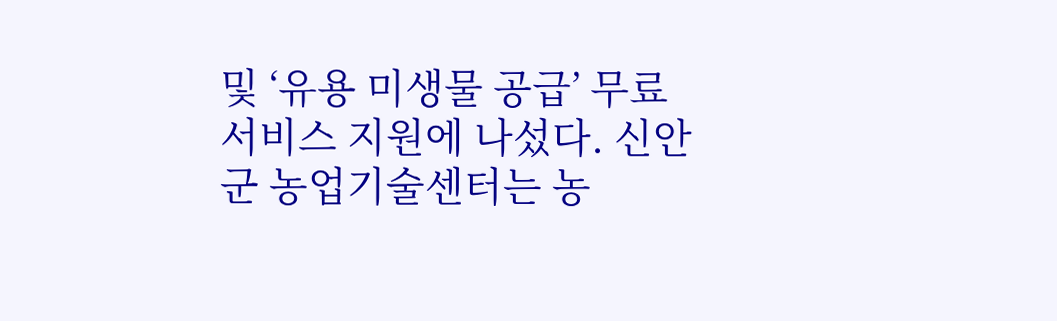및 ‘유용 미생물 공급’ 무료 서비스 지원에 나섰다. 신안군 농업기술센터는 농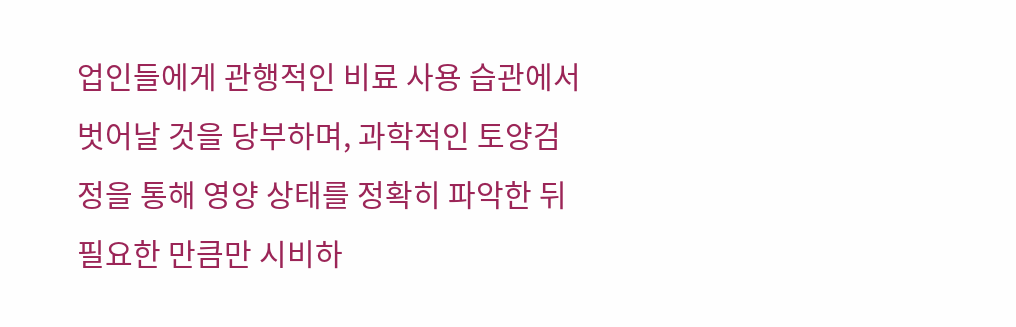업인들에게 관행적인 비료 사용 습관에서 벗어날 것을 당부하며, 과학적인 토양검정을 통해 영양 상태를 정확히 파악한 뒤 필요한 만큼만 시비하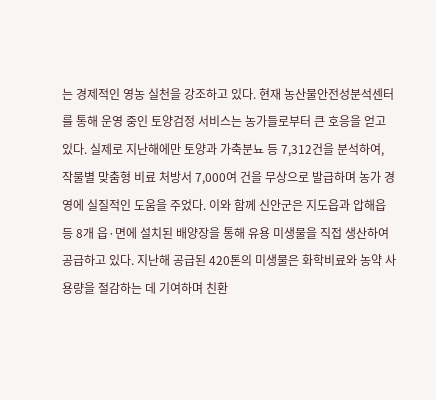는 경제적인 영농 실천을 강조하고 있다. 현재 농산물안전성분석센터를 통해 운영 중인 토양검정 서비스는 농가들로부터 큰 호응을 얻고 있다. 실제로 지난해에만 토양과 가축분뇨 등 7,312건을 분석하여, 작물별 맞춤형 비료 처방서 7,000여 건을 무상으로 발급하며 농가 경영에 실질적인 도움을 주었다. 이와 함께 신안군은 지도읍과 압해읍 등 8개 읍·면에 설치된 배양장을 통해 유용 미생물을 직접 생산하여 공급하고 있다. 지난해 공급된 420톤의 미생물은 화학비료와 농약 사용량을 절감하는 데 기여하며 친환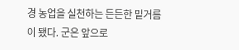경 농업을 실천하는 든든한 밑거름이 됐다. 군은 앞으로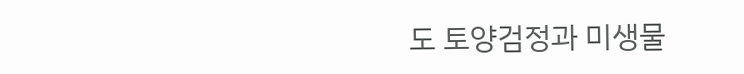도 토양검정과 미생물